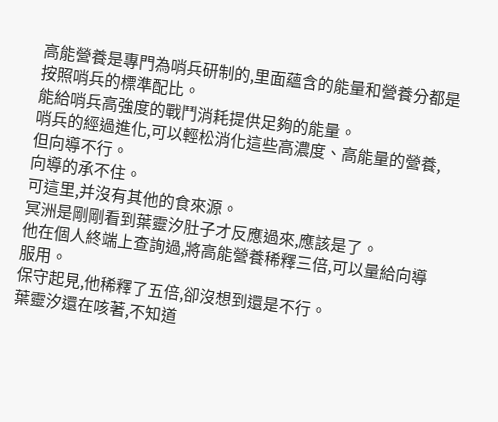高能營養是專門為哨兵研制的,里面蘊含的能量和營養分都是按照哨兵的標準配比。
能給哨兵高強度的戰鬥消耗提供足夠的能量。
哨兵的經過進化,可以輕松消化這些高濃度、高能量的營養,但向導不行。
向導的承不住。
可這里,并沒有其他的食來源。
冥洲是剛剛看到葉靈汐肚子才反應過來,應該是了。
他在個人終端上查詢過,將高能營養稀釋三倍,可以量給向導服用。
保守起見,他稀釋了五倍,卻沒想到還是不行。
葉靈汐還在咳著,不知道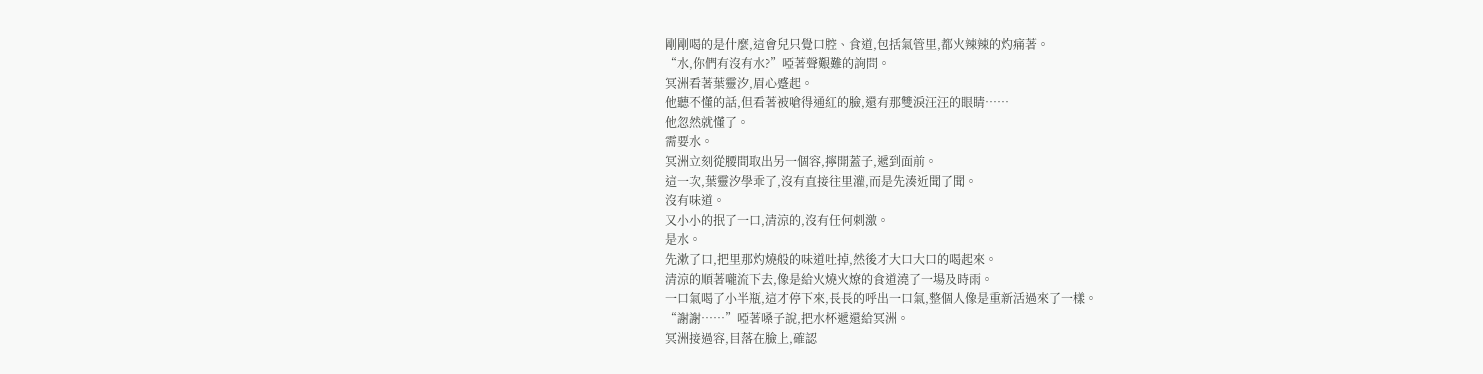剛剛喝的是什麼,這會兒只覺口腔、食道,包括氣管里,都火辣辣的灼痛著。
“水,你們有沒有水?”啞著聲艱難的詢問。
冥洲看著葉靈汐,眉心蹙起。
他聽不懂的話,但看著被嗆得通紅的臉,還有那雙淚汪汪的眼睛……
他忽然就懂了。
需要水。
冥洲立刻從腰間取出另一個容,擰開蓋子,遞到面前。
這一次,葉靈汐學乖了,沒有直接往里灌,而是先湊近聞了聞。
沒有味道。
又小小的抿了一口,清涼的,沒有任何刺激。
是水。
先漱了口,把里那灼燒般的味道吐掉,然後才大口大口的喝起來。
清涼的順著嚨流下去,像是給火燒火燎的食道澆了一場及時雨。
一口氣喝了小半瓶,這才停下來,長長的呼出一口氣,整個人像是重新活過來了一樣。
“謝謝……”啞著嗓子說,把水杯遞還給冥洲。
冥洲接過容,目落在臉上,確認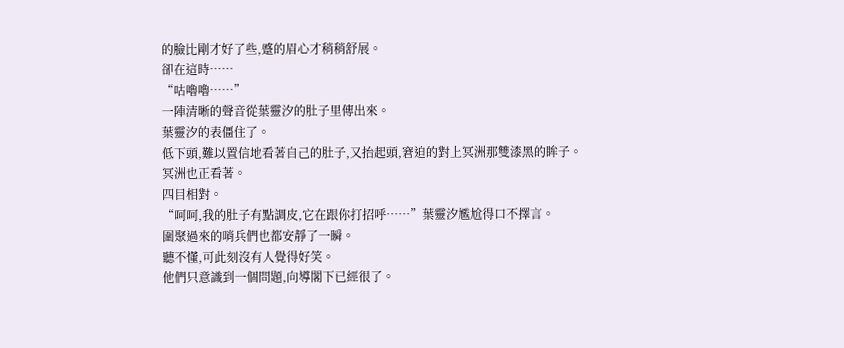的臉比剛才好了些,蹙的眉心才稍稍舒展。
卻在這時……
“咕嚕嚕……”
一陣清晰的聲音從葉靈汐的肚子里傳出來。
葉靈汐的表僵住了。
低下頭,難以置信地看著自己的肚子,又抬起頭,窘迫的對上冥洲那雙漆黑的眸子。
冥洲也正看著。
四目相對。
“呵呵,我的肚子有點調皮,它在跟你打招呼……”葉靈汐尷尬得口不擇言。
圍聚過來的哨兵們也都安靜了一瞬。
聽不懂,可此刻沒有人覺得好笑。
他們只意識到一個問題,向導閣下已經很了。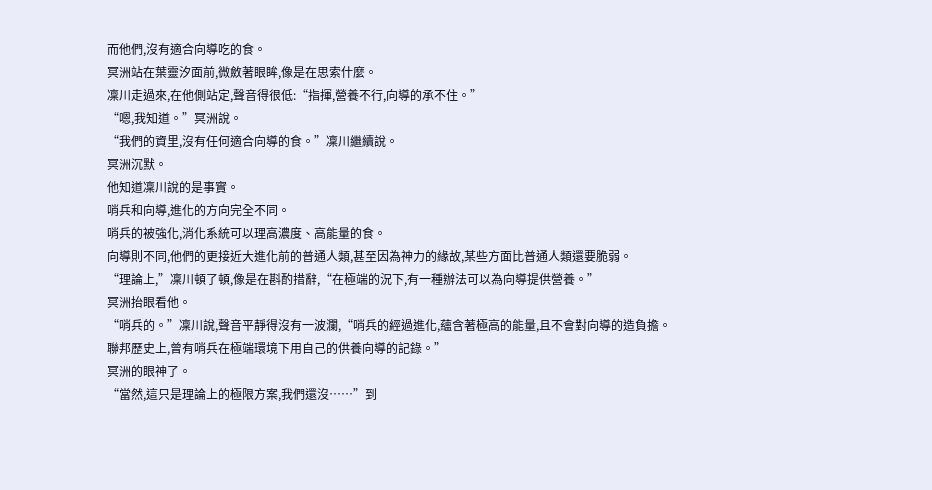而他們,沒有適合向導吃的食。
冥洲站在葉靈汐面前,微斂著眼眸,像是在思索什麼。
凜川走過來,在他側站定,聲音得很低:“指揮,營養不行,向導的承不住。”
“嗯,我知道。”冥洲說。
“我們的資里,沒有任何適合向導的食。”凜川繼續說。
冥洲沉默。
他知道凜川說的是事實。
哨兵和向導,進化的方向完全不同。
哨兵的被強化,消化系統可以理高濃度、高能量的食。
向導則不同,他們的更接近大進化前的普通人類,甚至因為神力的緣故,某些方面比普通人類還要脆弱。
“理論上,”凜川頓了頓,像是在斟酌措辭,“在極端的況下,有一種辦法可以為向導提供營養。”
冥洲抬眼看他。
“哨兵的。”凜川說,聲音平靜得沒有一波瀾,“哨兵的經過進化,蘊含著極高的能量,且不會對向導的造負擔。
聯邦歷史上,曾有哨兵在極端環境下用自己的供養向導的記錄。”
冥洲的眼神了。
“當然,這只是理論上的極限方案,我們還沒……”到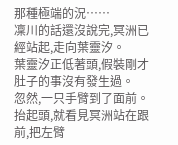那種極端的況……
凜川的話還沒說完,冥洲已經站起,走向葉靈汐。
葉靈汐正低著頭,假裝剛才肚子的事沒有發生過。
忽然,一只手臂到了面前。
抬起頭,就看見冥洲站在跟前,把左臂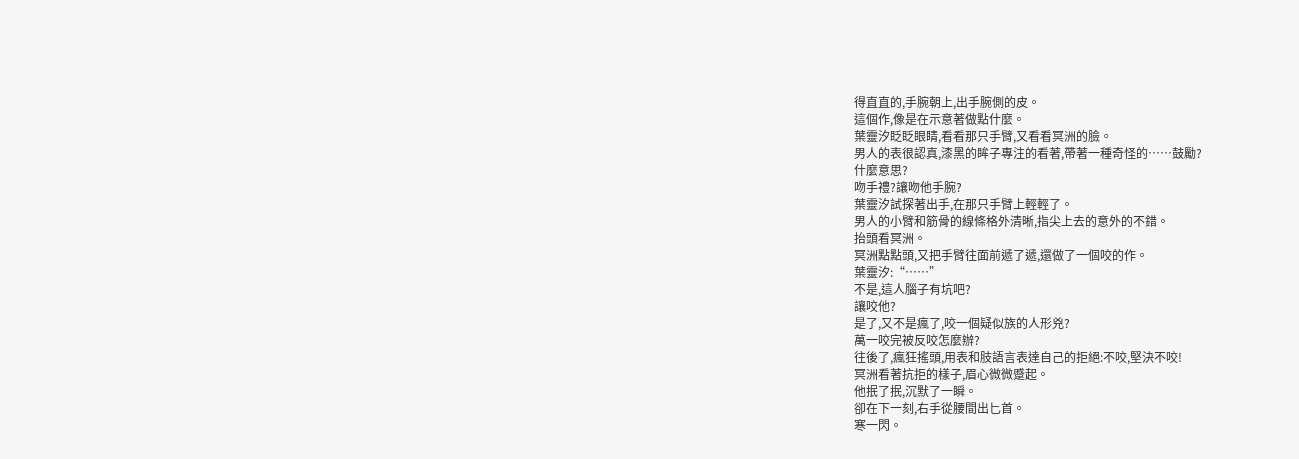得直直的,手腕朝上,出手腕側的皮。
這個作,像是在示意著做點什麼。
葉靈汐眨眨眼睛,看看那只手臂,又看看冥洲的臉。
男人的表很認真,漆黑的眸子專注的看著,帶著一種奇怪的……鼓勵?
什麼意思?
吻手禮?讓吻他手腕?
葉靈汐試探著出手,在那只手臂上輕輕了。
男人的小臂和筋骨的線條格外清晰,指尖上去的意外的不錯。
抬頭看冥洲。
冥洲點點頭,又把手臂往面前遞了遞,還做了一個咬的作。
葉靈汐:“……”
不是,這人腦子有坑吧?
讓咬他?
是了,又不是瘋了,咬一個疑似族的人形兇?
萬一咬完被反咬怎麼辦?
往後了,瘋狂搖頭,用表和肢語言表達自己的拒絕:不咬,堅決不咬!
冥洲看著抗拒的樣子,眉心微微蹙起。
他抿了抿,沉默了一瞬。
卻在下一刻,右手從腰間出匕首。
寒一閃。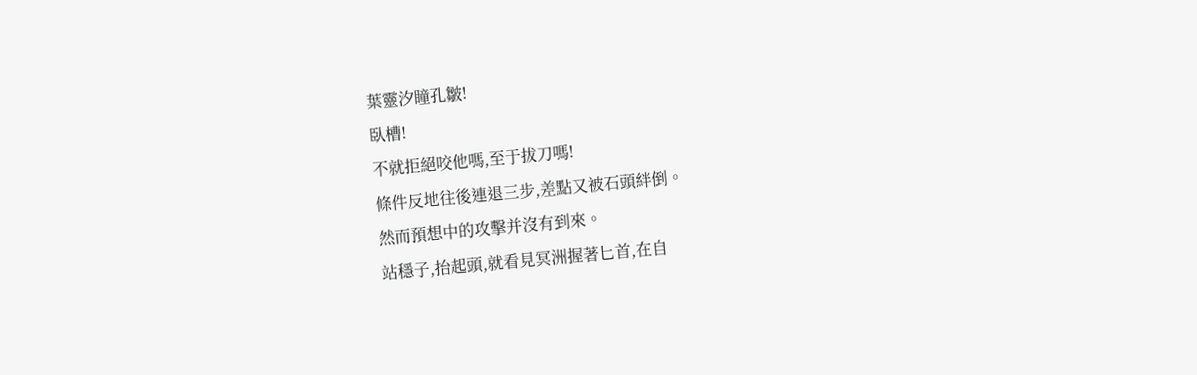葉靈汐瞳孔皺!
臥槽!
不就拒絕咬他嗎,至于拔刀嗎!
條件反地往後連退三步,差點又被石頭絆倒。
然而預想中的攻擊并沒有到來。
站穩子,抬起頭,就看見冥洲握著匕首,在自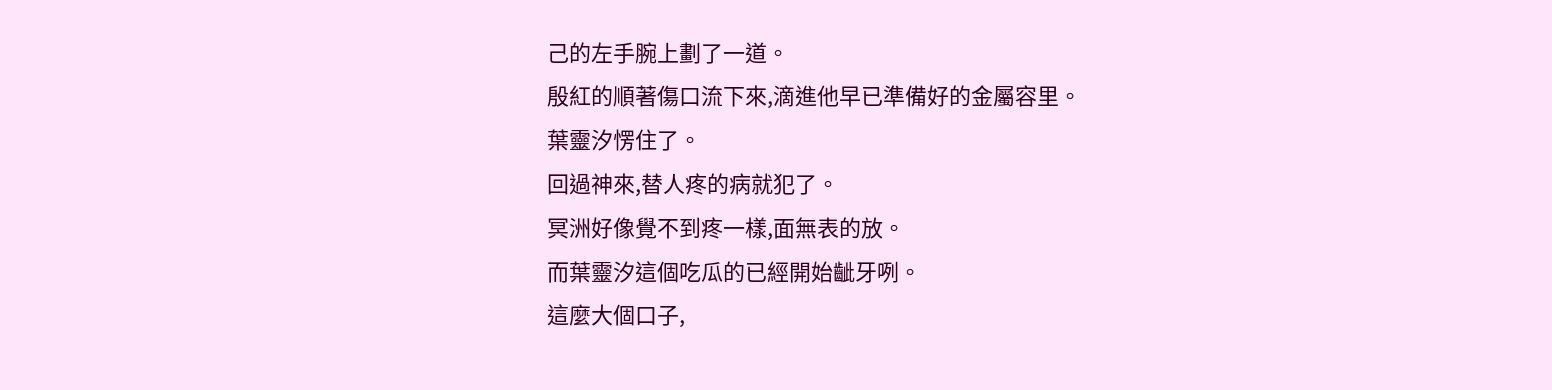己的左手腕上劃了一道。
殷紅的順著傷口流下來,滴進他早已準備好的金屬容里。
葉靈汐愣住了。
回過神來,替人疼的病就犯了。
冥洲好像覺不到疼一樣,面無表的放。
而葉靈汐這個吃瓜的已經開始齜牙咧。
這麼大個口子,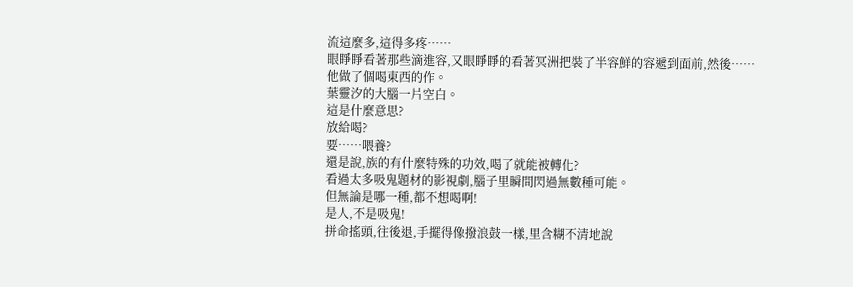流這麼多,這得多疼……
眼睜睜看著那些滴進容,又眼睜睜的看著冥洲把裝了半容鮮的容遞到面前,然後……
他做了個喝東西的作。
葉靈汐的大腦一片空白。
這是什麼意思?
放給喝?
要……喂養?
還是說,族的有什麼特殊的功效,喝了就能被轉化?
看過太多吸鬼題材的影視劇,腦子里瞬間閃過無數種可能。
但無論是哪一種,都不想喝啊!
是人,不是吸鬼!
拼命搖頭,往後退,手擺得像撥浪鼓一樣,里含糊不清地說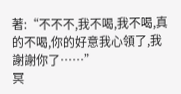著:“不不不,我不喝,我不喝,真的不喝,你的好意我心領了,我謝謝你了……”
冥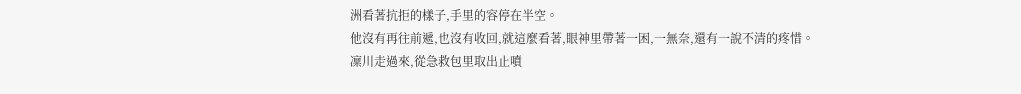洲看著抗拒的樣子,手里的容停在半空。
他沒有再往前遞,也沒有收回,就這麼看著,眼神里帶著一困,一無奈,還有一說不清的疼惜。
凜川走過來,從急救包里取出止噴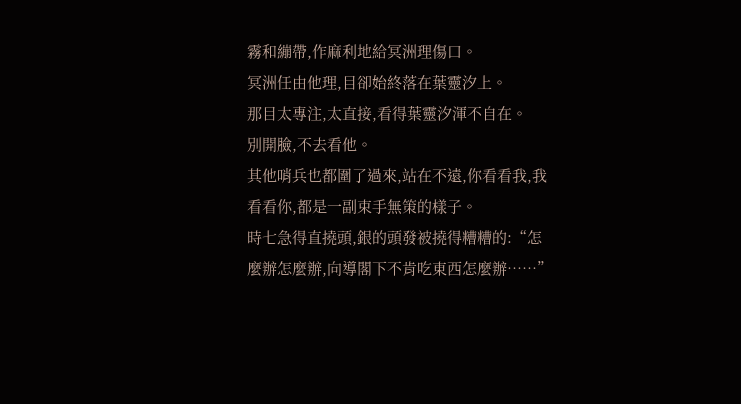霧和繃帶,作麻利地給冥洲理傷口。
冥洲任由他理,目卻始終落在葉靈汐上。
那目太專注,太直接,看得葉靈汐渾不自在。
別開臉,不去看他。
其他哨兵也都圍了過來,站在不遠,你看看我,我看看你,都是一副束手無策的樣子。
時七急得直撓頭,銀的頭發被撓得糟糟的:“怎麼辦怎麼辦,向導閣下不肯吃東西怎麼辦……”